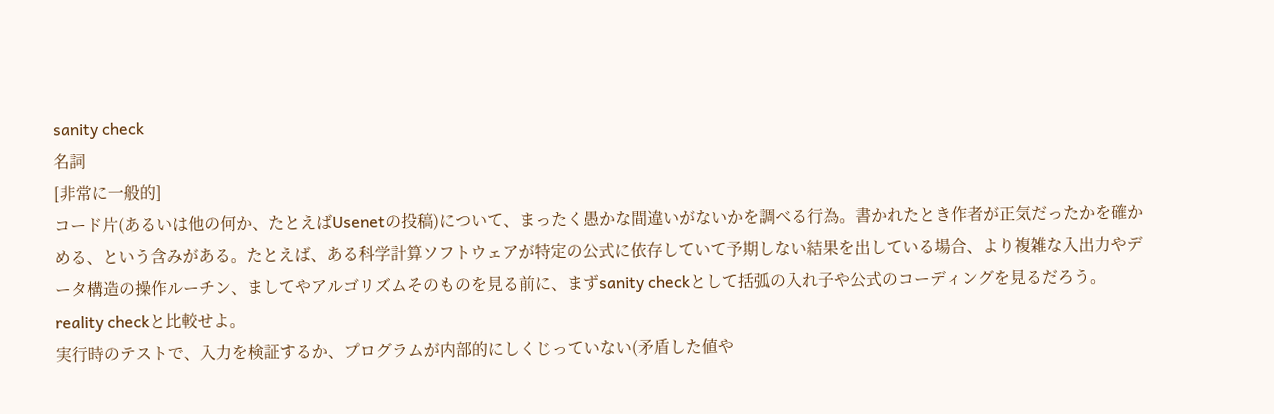sanity check
名詞
[非常に一般的]
コード片(あるいは他の何か、たとえばUsenetの投稿)について、まったく愚かな間違いがないかを調べる行為。書かれたとき作者が正気だったかを確かめる、という含みがある。たとえば、ある科学計算ソフトウェアが特定の公式に依存していて予期しない結果を出している場合、より複雑な入出力やデータ構造の操作ルーチン、ましてやアルゴリズムそのものを見る前に、まずsanity checkとして括弧の入れ子や公式のコーディングを見るだろう。reality checkと比較せよ。
実行時のテストで、入力を検証するか、プログラムが内部的にしくじっていない(矛盾した値や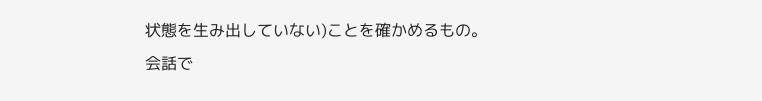状態を生み出していない)ことを確かめるもの。
会話で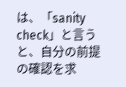は、「sanity check」と言うと、自分の前提の確認を求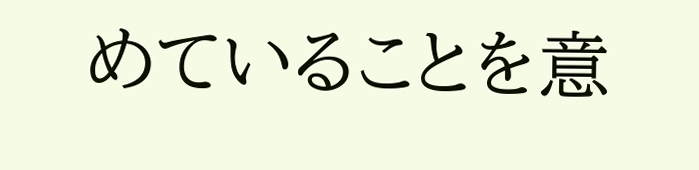めていることを意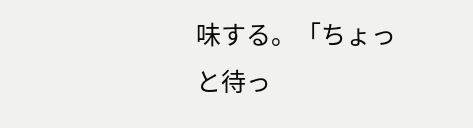味する。「ちょっと待っ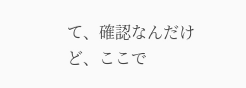て、確認なんだけど、ここで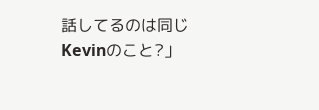話してるのは同じKevinのこと?」